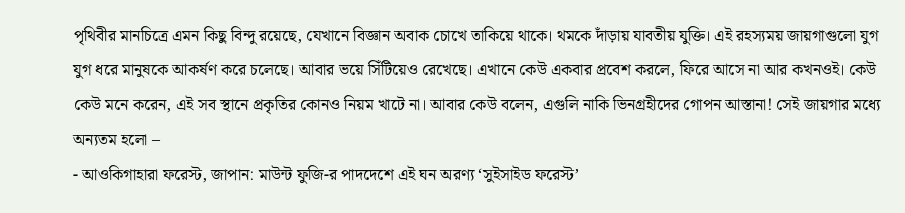পৃথিবীর মানচিত্রে এমন কিছু বিন্দু রয়েছে, যেখানে বিজ্ঞান অবাক চোখে তাকিয়ে থাকে। থমকে দাঁড়ায় যাবতীয় যুক্তি। এই রহস্যময় জায়গাগুলো যুগ যুগ ধরে মানুষকে আকর্ষণ করে চলেছে। আবার ভয়ে সিঁটিয়েও রেখেছে। এখানে কেউ একবার প্রবেশ করলে, ফিরে আসে না আর কখনওই। কেউ কেউ মনে করেন, এই সব স্থানে প্রকৃতির কোনও নিয়ম খাটে না। আবার কেউ বলেন, এগুলি নাকি ভিনগ্রহীদের গোপন আস্তানা! সেই জায়গার মধ্যে অন্যতম হলো –
- আওকিগাহারা ফরেস্ট, জাপান: মাউন্ট ফুজি-র পাদদেশে এই ঘন অরণ্য ‘সুইসাইড ফরেস্ট’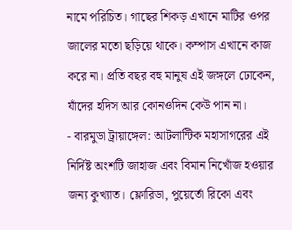নামে পরিচিত। গাছের শিকড় এখানে মাটির ওপর জালের মতো ছড়িয়ে থাকে। কম্পাস এখানে কাজ করে না। প্রতি বছর বহু মানুষ এই জঙ্গলে ঢোকেন, যাঁদের হদিস আর কোনওদিন কেউ পান না।
- বারমুডা ট্রায়াঙ্গেল: আটলান্টিক মহাসাগরের এই নির্দিষ্ট অংশটি জাহাজ এবং বিমান নিখোঁজ হওয়ার জন্য কুখ্যাত। ফ্লোরিডা, পুয়ের্তো রিকো এবং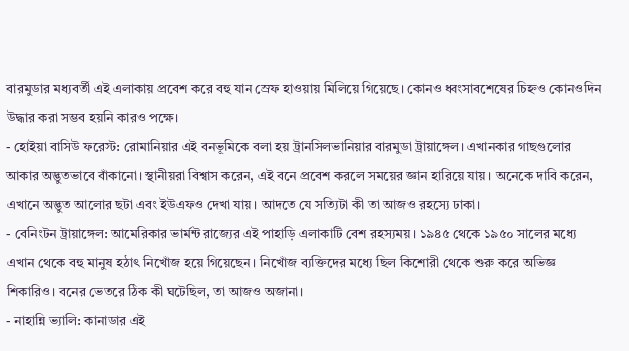বারমুডার মধ্যবর্তী এই এলাকায় প্রবেশ করে বহু যান স্রেফ হাওয়ায় মিলিয়ে গিয়েছে। কোনও ধ্বংসাবশেষের চিহ্নও কোনওদিন উদ্ধার করা সম্ভব হয়নি কারও পক্ষে।
- হোইয়া বাসিউ ফরেস্ট: রোমানিয়ার এই বনভূমিকে বলা হয় ট্রানসিলভানিয়ার বারমুডা ট্রায়াঙ্গেল। এখানকার গাছগুলোর আকার অদ্ভুতভাবে বাঁকানো। স্থানীয়রা বিশ্বাস করেন, এই বনে প্রবেশ করলে সময়ের জ্ঞান হারিয়ে যায়। অনেকে দাবি করেন, এখানে অদ্ভুত আলোর ছটা এবং ইউএফও দেখা যায়। আদতে যে সত্যিটা কী তা আজও রহস্যে ঢাকা।
- বেনিংটন ট্রায়াঙ্গেল: আমেরিকার ভার্মন্ট রাজ্যের এই পাহাড়ি এলাকাটি বেশ রহস্যময়। ১৯৪৫ থেকে ১৯৫০ সালের মধ্যে এখান থেকে বহু মানুষ হঠাৎ নিখোঁজ হয়ে গিয়েছেন। নিখোঁজ ব্যক্তিদের মধ্যে ছিল কিশোরী থেকে শুরু করে অভিজ্ঞ শিকারিও। বনের ভেতরে ঠিক কী ঘটেছিল, তা আজও অজানা।
- নাহান্নি ভ্যালি: কানাডার এই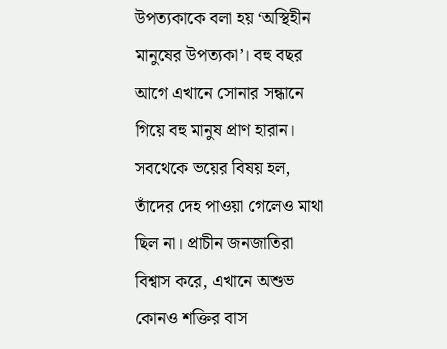উপত্যকাকে বলা হয় ‘অস্থিহীন মানুষের উপত্যকা’। বহু বছর আগে এখানে সোনার সন্ধানে গিয়ে বহু মানুষ প্রাণ হারান। সবথেকে ভয়ের বিষয় হল, তাঁদের দেহ পাওয়া গেলেও মাথা ছিল না। প্রাচীন জনজাতিরা বিশ্বাস করে, এখানে অশুভ কোনও শক্তির বাস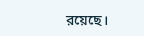রয়েছে।